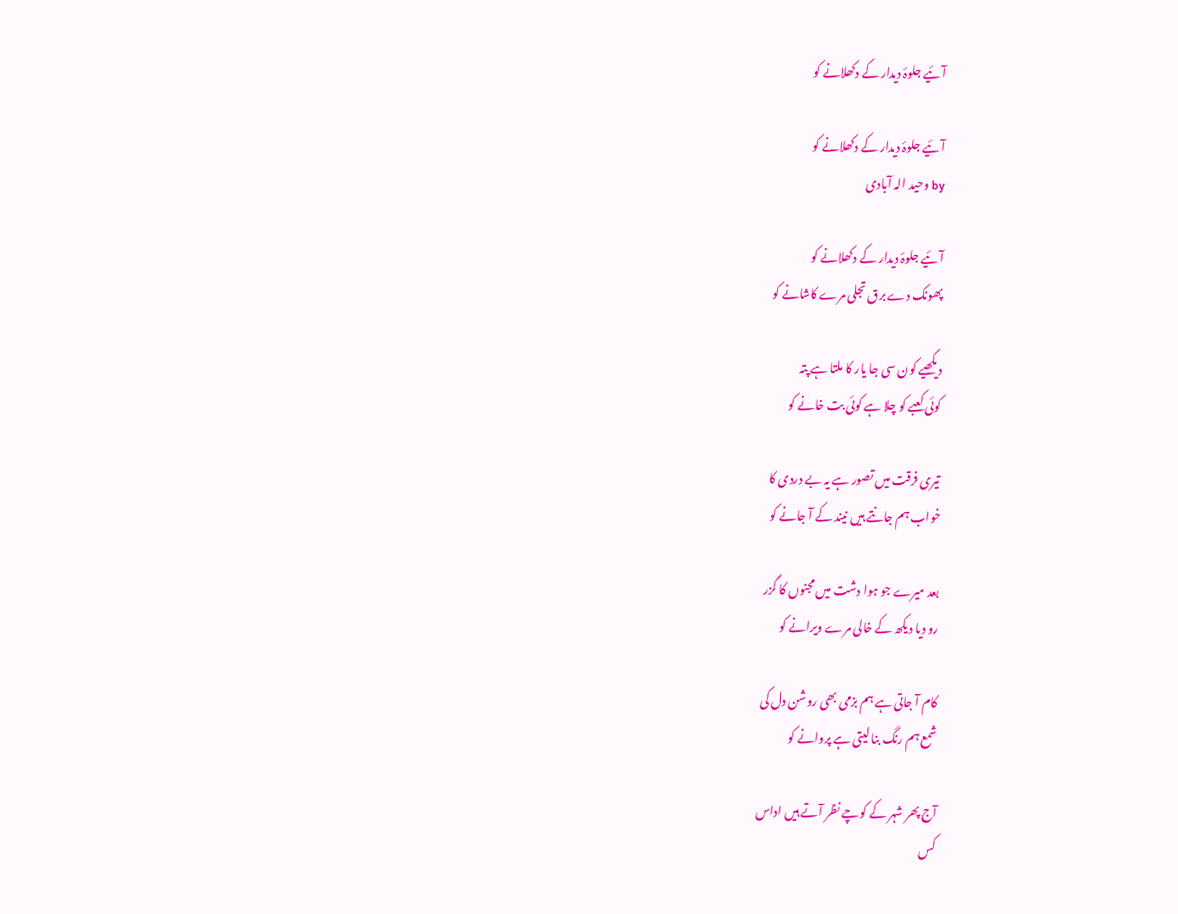آئیے جلوۂ دیدار کے دکھلانے کو

آئیے جلوۂ دیدار کے دکھلانے کو
by وحید الہ آبادی

آئیے جلوۂ دیدار کے دکھلانے کو
پھونک دے برق تجلی مرے کاشانے کو

دیکھیے کون سی جا یار کا ملتا ہے پتہ
کوئی کعبے کو چلا ہے کوئی بت خانے کو

تیری فرقت میں تصور ہے یہ بے دردی کا
خواب ہم جانتے ہیں نیند کے آ جانے کو

بعد میرے جو ہوا دشت میں مجنوں کا گزر
رو دیا دیکھ کے خالی مرے ویرانے کو

کام آ جاتی ہے ہم بزمی بھی روشن دل کی
شمع ہم رنگ بنا لیتی ہے پروانے کو

آج پھر شہر کے کوچے نظر آتے ہیں اداس
کس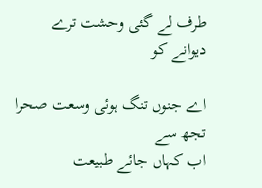طرف لے گئی وحشت ترے دیوانے کو

اے جنوں تنگ ہوئی وسعت صحرا تجھ سے
اب کہاں جائے طبیعت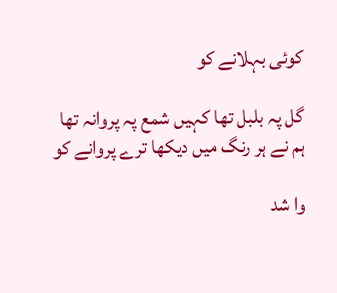کوئی بہلانے کو

گل پہ بلبل تھا کہیں شمع پہ پروانہ تھا
ہم نے ہر رنگ میں دیکھا ترے پروانے کو

وا شد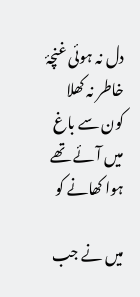دل نہ ہوئی غنچۂ خاطر نہ کھلا
کون سے باغ میں آئے تھے ہوا کھانے کو

میں نے جب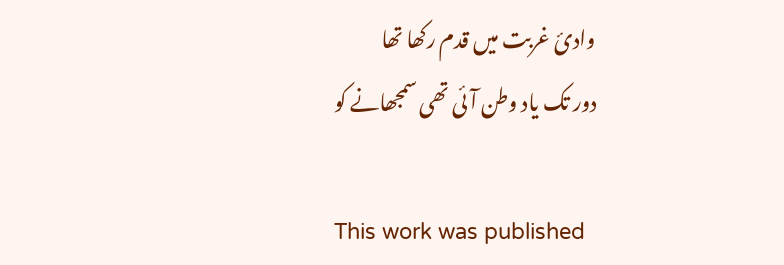وادئ غربت میں قدم رکھا تھا
دور تک یاد وطن آئی تھی سمجھانے کو

This work was published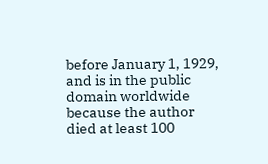before January 1, 1929, and is in the public domain worldwide because the author died at least 100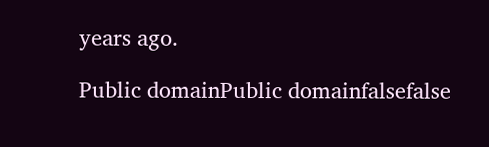years ago.

Public domainPublic domainfalsefalse